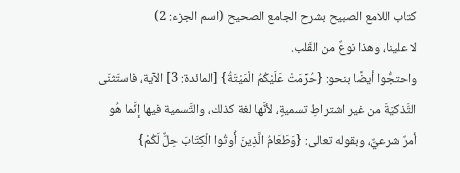كتاب اللامع الصبيح بشرح الجامع الصحيح (اسم الجزء: 2)
لا علينا، وهذا نوعٌ من القَلب.
واحتجُّوا أيضًا بنحو: {حُرِّمَتْ عَلَيْكُمُ الْمَيْتَةُ} [المائدة: 3] الآية، فاستَثنَى التَّذكيَةَ من غير اشتراطِ تسميةٍ، لأنَّها لغة كذلك، والتَّسمية فيها إنَّما هُو أمرٌ شرعيٌّ، وبقوله تعالى: {وَطَعَامُ الَّذِينَ أُوتُوا الْكِتَابَ حِلٌّ لَكُمْ}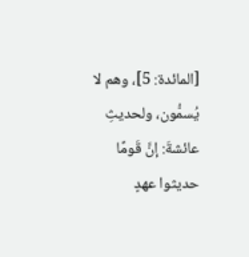[المائدة: 5]، وهم لا يُسمُّون، ولحديثِ عائشةَ: إنَّ قَومًا حديثوا عهدٍ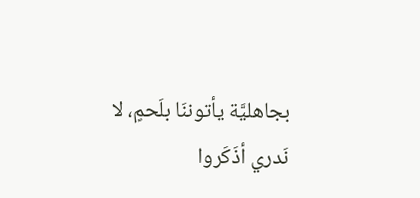بجاهليَّة يأتوننَا بلَحمٍ، لا نَدري أذَكَروا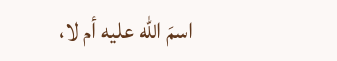اسمَ الله عليه أم لا،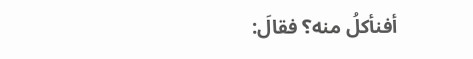أفنأكلُ منه؟ فقالَ: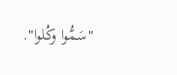"سَمُّوا وكُلوا".